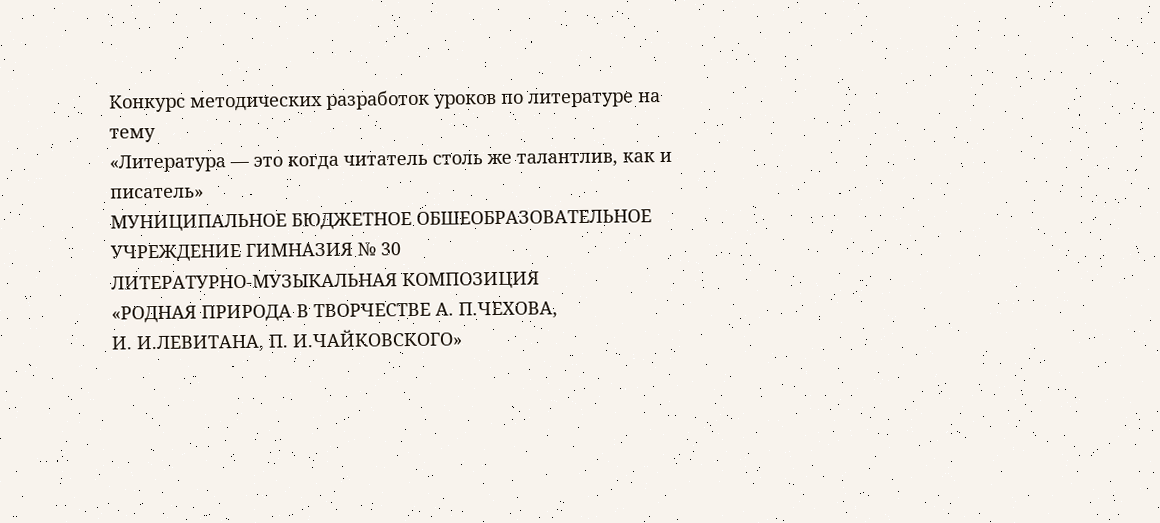Конкурс методических разработок уроков по литературе на тему
«Литература — это когда читатель столь же талантлив, как и писатель»
МУНИЦИПАЛЬНОЕ БЮДЖЕТНОЕ ОБШЕОБРАЗОВАТЕЛЬНОЕ УЧРЕЖДЕНИЕ ГИМНАЗИЯ № 30
ЛИТЕРАТУРНО-МУЗЫКАЛЬНАЯ КОМПОЗИЦИЯ
«РОДНАЯ ПРИРОДА В ТВОРЧЕСТВЕ А. П.ЧЕХОВА,
И. И.ЛЕВИТАНА, П. И.ЧАЙКОВСКОГО»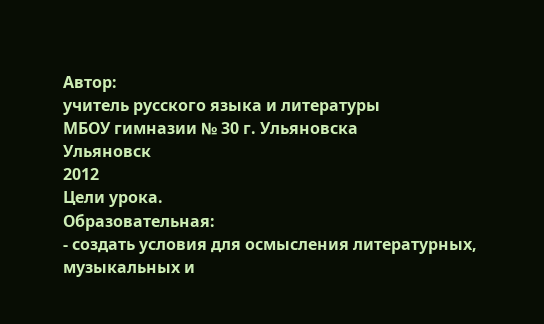Автор:
учитель русского языка и литературы
МБОУ гимназии № 30 г. Ульяновска
Ульяновск
2012
Цели урока.
Образовательная:
- создать условия для осмысления литературных, музыкальных и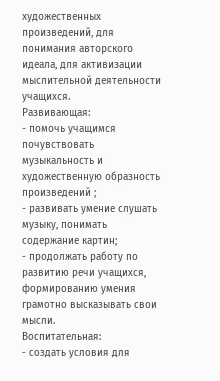художественных произведений, для понимания авторского идеала, для активизации мыслительной деятельности учащихся.
Развивающая:
- помочь учащимся почувствовать музыкальность и художественную образность произведений ;
- развивать умение слушать музыку, понимать содержание картин;
- продолжать работу по развитию речи учащихся, формированию умения грамотно высказывать свои мысли.
Воспитательная:
- создать условия для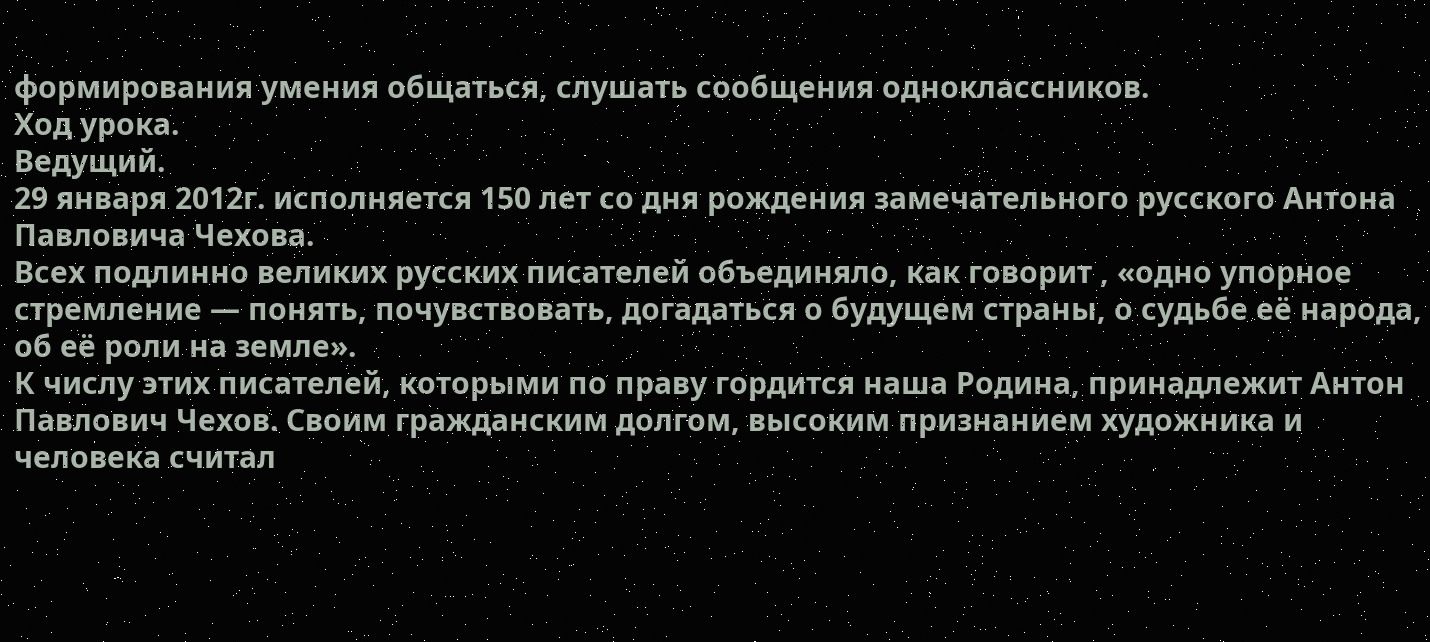формирования умения общаться, слушать сообщения одноклассников.
Ход урока.
Ведущий.
29 января 2012г. исполняется 150 лет со дня рождения замечательного русского Антона Павловича Чехова.
Всех подлинно великих русских писателей объединяло, как говорит , «одно упорное стремление — понять, почувствовать, догадаться о будущем страны, о судьбе её народа, об её роли на земле».
К числу этих писателей, которыми по праву гордится наша Родина, принадлежит Антон Павлович Чехов. Своим гражданским долгом, высоким признанием художника и человека считал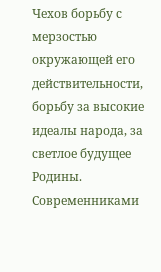Чехов борьбу с мерзостью окружающей его действительности, борьбу за высокие идеалы народа, за светлое будущее Родины.
Современниками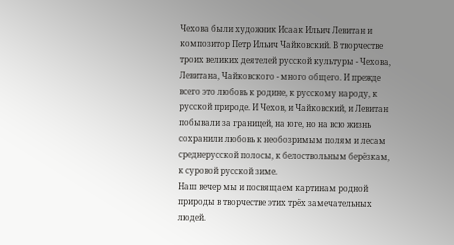Чехова были художник Исаак Ильич Левитан и композитор Петр Ильич Чайковский. В творчестве троих великих деятелей русской культуры - Чехова, Левитана, Чайковского - много общего. И прежде всего это любовь к родине, к русскому народу, к русской природе. И Чехов, и Чайковский, и Левитан побывали за границей, на юге, но на всю жизнь сохранили любовь к необозримым полям и лесам среднерусской полосы, к белоствольным берёзкам, к суровой русской зиме.
Наш вечер мы и посвящаем картинам родной природы в творчестве этих трёх замечательных людей.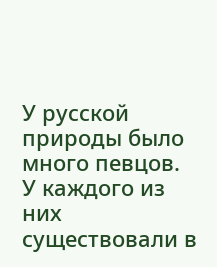У русской природы было много певцов. У каждого из них существовали в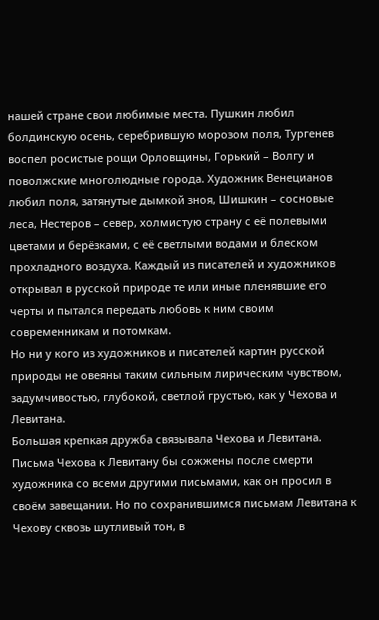нашей стране свои любимые места. Пушкин любил болдинскую осень, серебрившую морозом поля, Тургенев воспел росистые рощи Орловщины, Горький – Волгу и поволжские многолюдные города. Художник Венецианов любил поля, затянутые дымкой зноя, Шишкин – сосновые леса, Нестеров – север, холмистую страну с её полевыми цветами и берёзками, с её светлыми водами и блеском прохладного воздуха. Каждый из писателей и художников открывал в русской природе те или иные пленявшие его черты и пытался передать любовь к ним своим современникам и потомкам.
Но ни у кого из художников и писателей картин русской природы не овеяны таким сильным лирическим чувством, задумчивостью, глубокой, светлой грустью, как у Чехова и Левитана.
Большая крепкая дружба связывала Чехова и Левитана. Письма Чехова к Левитану бы сожжены после смерти художника со всеми другими письмами, как он просил в своём завещании. Но по сохранившимся письмам Левитана к Чехову сквозь шутливый тон, в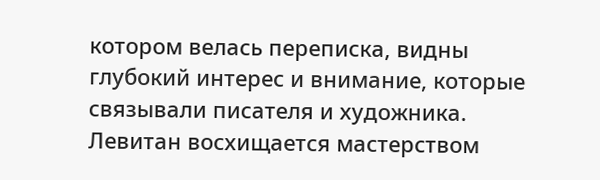котором велась переписка, видны глубокий интерес и внимание, которые связывали писателя и художника. Левитан восхищается мастерством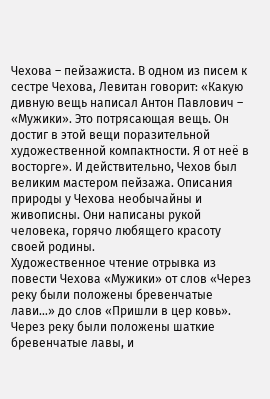Чехова – пейзажиста. В одном из писем к сестре Чехова, Левитан говорит: «Какую дивную вещь написал Антон Павлович – «Мужики». Это потрясающая вещь. Он достиг в этой вещи поразительной художественной компактности. Я от неё в восторге». И действительно, Чехов был великим мастером пейзажа. Описания природы у Чехова необычайны и живописны. Они написаны рукой человека, горячо любящего красоту своей родины.
Художественное чтение отрывка из повести Чехова «Мужики» от слов «Через реку были положены бревенчатые лави…» до слов «Пришли в цер ковь».
Через реку были положены шаткие бревенчатые лавы, и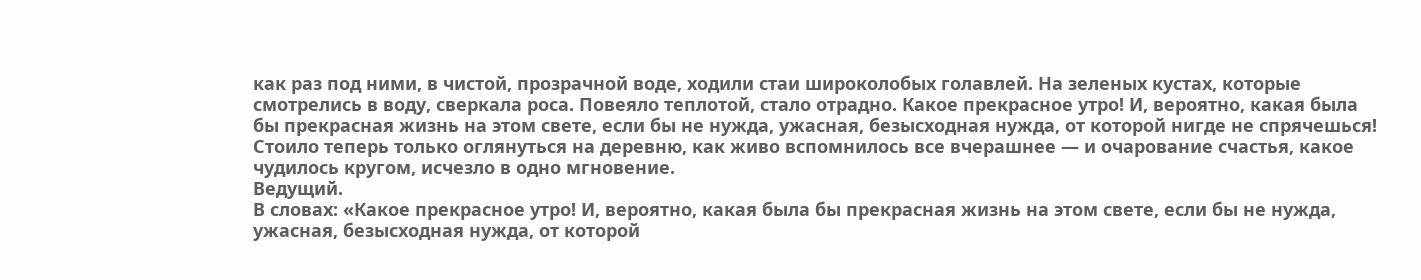как раз под ними, в чистой, прозрачной воде, ходили стаи широколобых голавлей. На зеленых кустах, которые смотрелись в воду, сверкала роса. Повеяло теплотой, стало отрадно. Какое прекрасное утро! И, вероятно, какая была бы прекрасная жизнь на этом свете, если бы не нужда, ужасная, безысходная нужда, от которой нигде не спрячешься! Стоило теперь только оглянуться на деревню, как живо вспомнилось все вчерашнее — и очарование счастья, какое чудилось кругом, исчезло в одно мгновение.
Ведущий.
В словах: «Какое прекрасное утро! И, вероятно, какая была бы прекрасная жизнь на этом свете, если бы не нужда, ужасная, безысходная нужда, от которой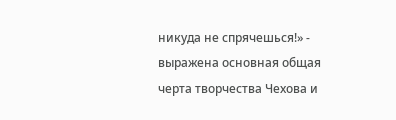никуда не спрячешься!» - выражена основная общая черта творчества Чехова и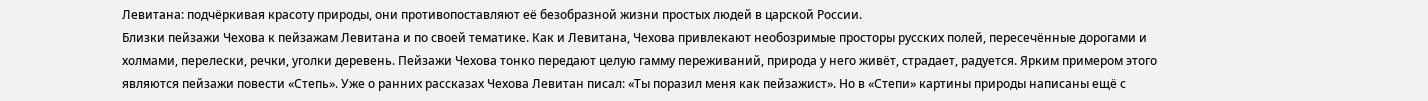Левитана: подчёркивая красоту природы, они противопоставляют её безобразной жизни простых людей в царской России.
Близки пейзажи Чехова к пейзажам Левитана и по своей тематике. Как и Левитана, Чехова привлекают необозримые просторы русских полей, пересечённые дорогами и холмами, перелески, речки, уголки деревень. Пейзажи Чехова тонко передают целую гамму переживаний, природа у него живёт, страдает, радуется. Ярким примером этого являются пейзажи повести «Степь». Уже о ранних рассказах Чехова Левитан писал: «Ты поразил меня как пейзажист». Но в «Степи» картины природы написаны ещё с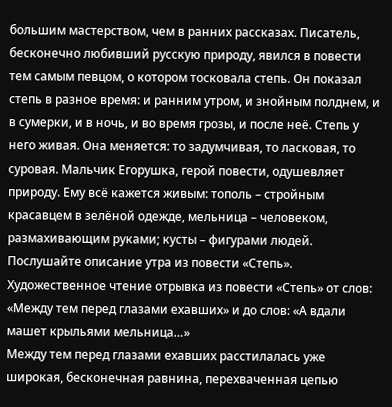большим мастерством, чем в ранних рассказах. Писатель, бесконечно любивший русскую природу, явился в повести тем самым певцом, о котором тосковала степь. Он показал степь в разное время: и ранним утром, и знойным полднем, и в сумерки, и в ночь, и во время грозы, и после неё. Степь у него живая. Она меняется: то задумчивая, то ласковая, то суровая. Мальчик Егорушка, герой повести, одушевляет природу. Ему всё кажется живым: тополь – стройным красавцем в зелёной одежде, мельница – человеком, размахивающим руками; кусты – фигурами людей.
Послушайте описание утра из повести «Степь».
Художественное чтение отрывка из повести «Степь» от слов: «Между тем перед глазами ехавших» и до слов: «А вдали машет крыльями мельница…»
Между тем перед глазами ехавших расстилалась уже широкая, бесконечная равнина, перехваченная цепью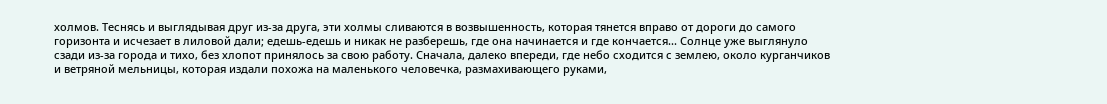холмов. Теснясь и выглядывая друг из-за друга, эти холмы сливаются в возвышенность, которая тянется вправо от дороги до самого горизонта и исчезает в лиловой дали; едешь-едешь и никак не разберешь, где она начинается и где кончается... Солнце уже выглянуло сзади из-за города и тихо, без хлопот принялось за свою работу. Сначала, далеко впереди, где небо сходится с землею, около курганчиков и ветряной мельницы, которая издали похожа на маленького человечка, размахивающего руками,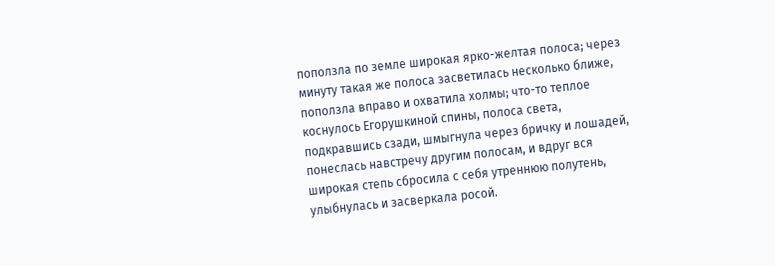поползла по земле широкая ярко-желтая полоса; через минуту такая же полоса засветилась несколько ближе, поползла вправо и охватила холмы; что-то теплое коснулось Егорушкиной спины, полоса света, подкравшись сзади, шмыгнула через бричку и лошадей, понеслась навстречу другим полосам, и вдруг вся широкая степь сбросила с себя утреннюю полутень, улыбнулась и засверкала росой.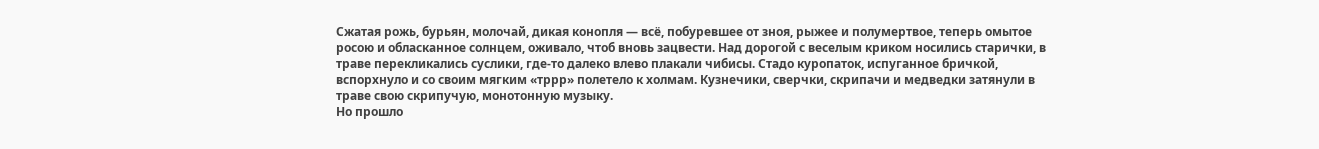Сжатая рожь, бурьян, молочай, дикая конопля — всё, побуревшее от зноя, рыжее и полумертвое, теперь омытое росою и обласканное солнцем, оживало, чтоб вновь зацвести. Над дорогой с веселым криком носились старички, в траве перекликались суслики, где-то далеко влево плакали чибисы. Стадо куропаток, испуганное бричкой, вспорхнуло и со своим мягким «тррр» полетело к холмам. Кузнечики, сверчки, скрипачи и медведки затянули в траве свою скрипучую, монотонную музыку.
Но прошло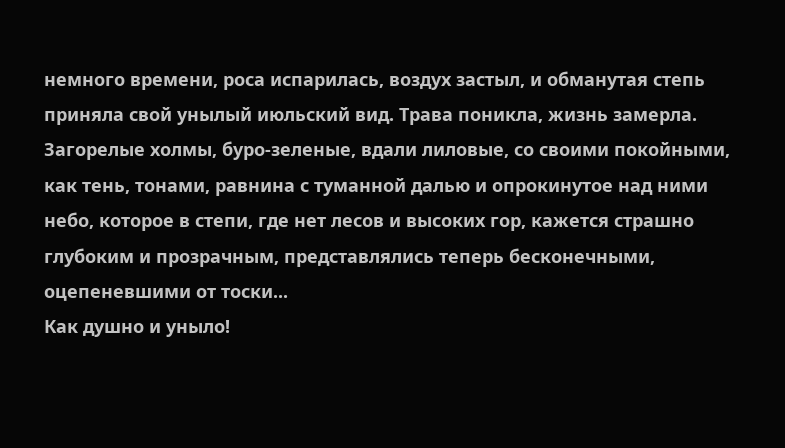немного времени, роса испарилась, воздух застыл, и обманутая степь приняла свой унылый июльский вид. Трава поникла, жизнь замерла. Загорелые холмы, буро-зеленые, вдали лиловые, со своими покойными, как тень, тонами, равнина с туманной далью и опрокинутое над ними небо, которое в степи, где нет лесов и высоких гор, кажется страшно глубоким и прозрачным, представлялись теперь бесконечными, оцепеневшими от тоски...
Как душно и уныло!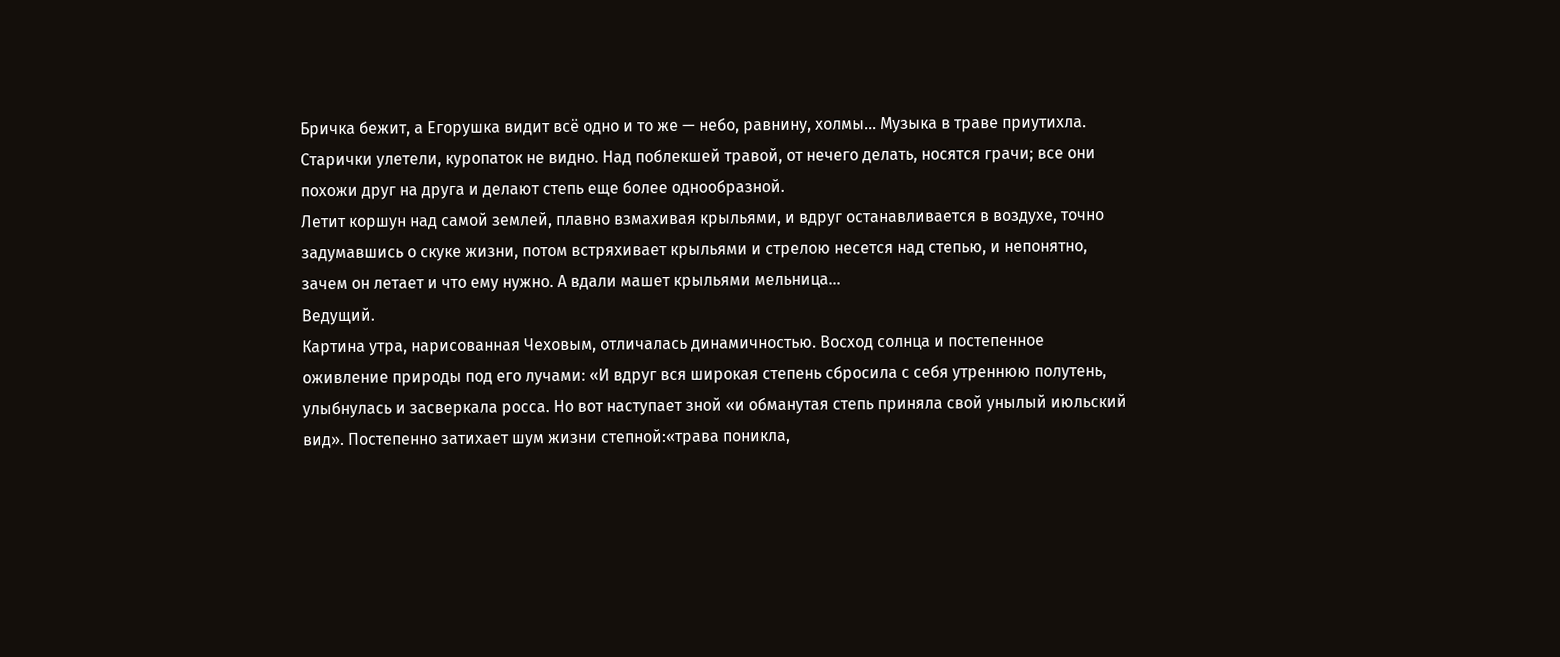Бричка бежит, а Егорушка видит всё одно и то же — небо, равнину, холмы... Музыка в траве приутихла. Старички улетели, куропаток не видно. Над поблекшей травой, от нечего делать, носятся грачи; все они похожи друг на друга и делают степь еще более однообразной.
Летит коршун над самой землей, плавно взмахивая крыльями, и вдруг останавливается в воздухе, точно задумавшись о скуке жизни, потом встряхивает крыльями и стрелою несется над степью, и непонятно, зачем он летает и что ему нужно. А вдали машет крыльями мельница...
Ведущий.
Картина утра, нарисованная Чеховым, отличалась динамичностью. Восход солнца и постепенное оживление природы под его лучами: «И вдруг вся широкая степень сбросила с себя утреннюю полутень, улыбнулась и засверкала росса. Но вот наступает зной «и обманутая степь приняла свой унылый июльский вид». Постепенно затихает шум жизни степной:«трава поникла,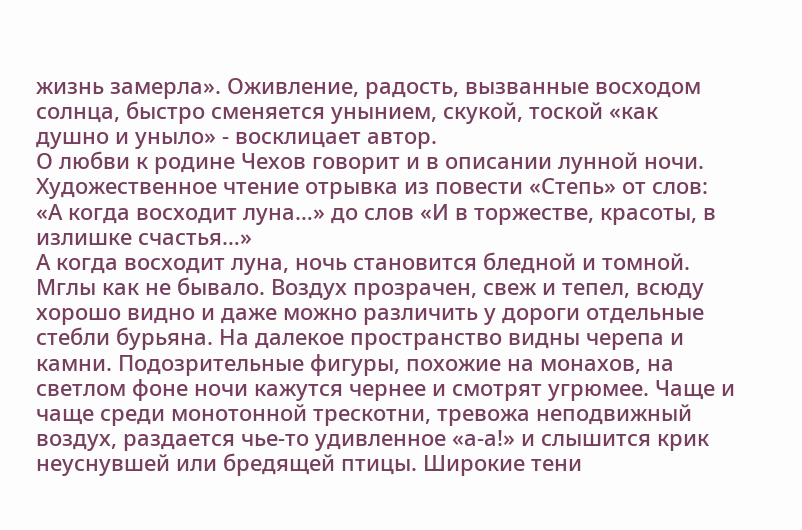жизнь замерла». Оживление, радость, вызванные восходом солнца, быстро сменяется унынием, скукой, тоской «как душно и уныло» - восклицает автор.
О любви к родине Чехов говорит и в описании лунной ночи.
Художественное чтение отрывка из повести «Степь» от слов: «А когда восходит луна…» до слов «И в торжестве, красоты, в излишке счастья…»
А когда восходит луна, ночь становится бледной и томной. Мглы как не бывало. Воздух прозрачен, свеж и тепел, всюду хорошо видно и даже можно различить у дороги отдельные стебли бурьяна. На далекое пространство видны черепа и камни. Подозрительные фигуры, похожие на монахов, на светлом фоне ночи кажутся чернее и смотрят угрюмее. Чаще и чаще среди монотонной трескотни, тревожа неподвижный воздух, раздается чье-то удивленное «а-а!» и слышится крик неуснувшей или бредящей птицы. Широкие тени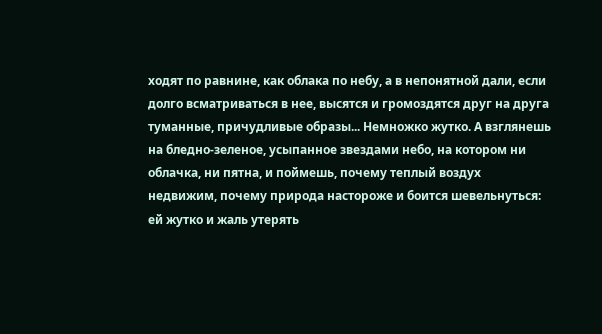ходят по равнине, как облака по небу, а в непонятной дали, если долго всматриваться в нее, высятся и громоздятся друг на друга туманные, причудливые образы... Немножко жутко. А взглянешь на бледно-зеленое, усыпанное звездами небо, на котором ни облачка, ни пятна, и поймешь, почему теплый воздух недвижим, почему природа настороже и боится шевельнуться: ей жутко и жаль утерять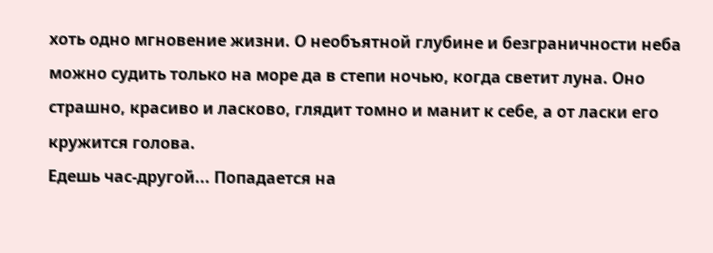хоть одно мгновение жизни. О необъятной глубине и безграничности неба можно судить только на море да в степи ночью, когда светит луна. Оно страшно, красиво и ласково, глядит томно и манит к себе, а от ласки его кружится голова.
Едешь час-другой... Попадается на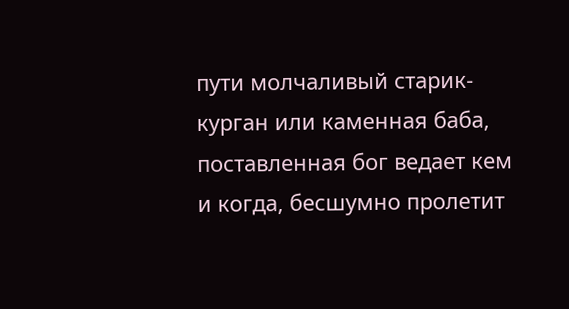пути молчаливый старик-курган или каменная баба, поставленная бог ведает кем и когда, бесшумно пролетит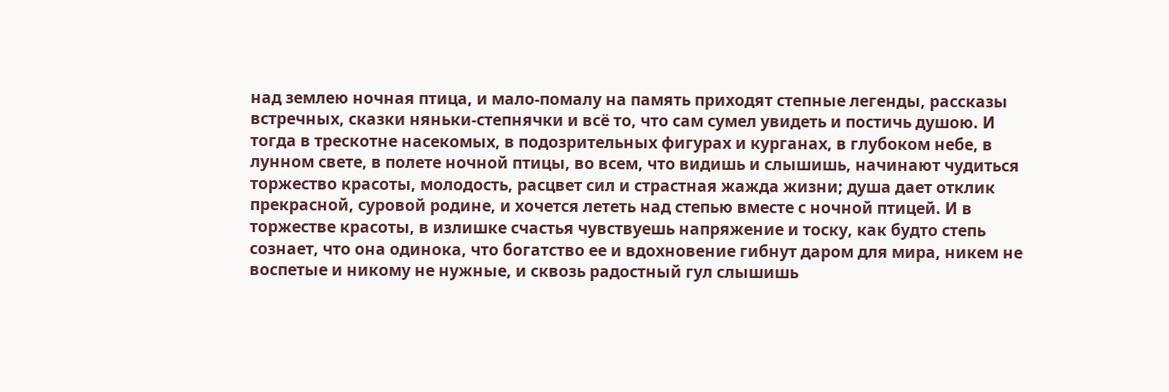над землею ночная птица, и мало-помалу на память приходят степные легенды, рассказы встречных, сказки няньки-степнячки и всё то, что сам сумел увидеть и постичь душою. И тогда в трескотне насекомых, в подозрительных фигурах и курганах, в глубоком небе, в лунном свете, в полете ночной птицы, во всем, что видишь и слышишь, начинают чудиться торжество красоты, молодость, расцвет сил и страстная жажда жизни; душа дает отклик прекрасной, суровой родине, и хочется лететь над степью вместе с ночной птицей. И в торжестве красоты, в излишке счастья чувствуешь напряжение и тоску, как будто степь сознает, что она одинока, что богатство ее и вдохновение гибнут даром для мира, никем не воспетые и никому не нужные, и сквозь радостный гул слышишь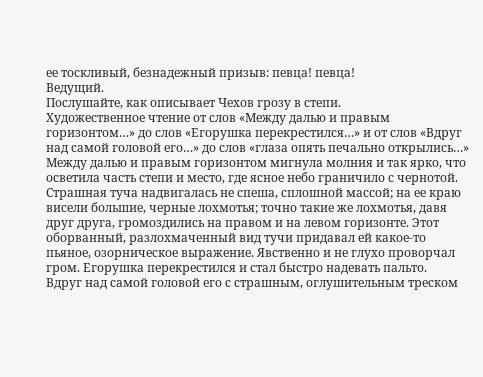ее тоскливый, безнадежный призыв: певца! певца!
Ведущий.
Послушайте, как описывает Чехов грозу в степи.
Художественное чтение от слов «Между далью и правым горизонтом…» до слов «Егорушка перекрестился…» и от слов «Вдруг над самой головой его…» до слов «глаза опять печально открылись…»
Между далью и правым горизонтом мигнула молния и так ярко, что осветила часть степи и место, где ясное небо граничило с чернотой. Страшная туча надвигалась не спеша, сплошной массой; на ее краю висели большие, черные лохмотья; точно такие же лохмотья, давя друг друга, громоздились на правом и на левом горизонте. Этот оборванный, разлохмаченный вид тучи придавал ей какое-то пьяное, озорническое выражение. Явственно и не глухо проворчал гром. Егорушка перекрестился и стал быстро надевать пальто.
Вдруг над самой головой его с страшным, оглушительным треском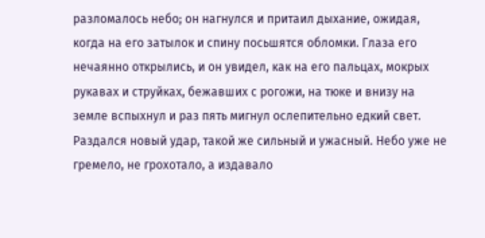разломалось небо; он нагнулся и притаил дыхание, ожидая, когда на его затылок и спину посьшятся обломки. Глаза его нечаянно открылись, и он увидел, как на его пальцах, мокрых рукавах и струйках, бежавших с рогожи, на тюке и внизу на земле вспыхнул и раз пять мигнул ослепительно едкий свет. Раздался новый удар, такой же сильный и ужасный. Небо уже не гремело, не грохотало, а издавало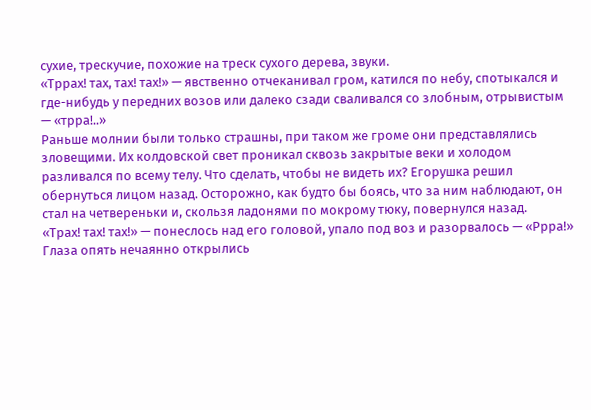сухие, трескучие, похожие на треск сухого дерева, звуки.
«Тррах! тах, тах! тах!» — явственно отчеканивал гром, катился по небу, спотыкался и где-нибудь у передних возов или далеко сзади сваливался со злобным, отрывистым — «трра!..»
Раньше молнии были только страшны, при таком же громе они представлялись зловещими. Их колдовской свет проникал сквозь закрытые веки и холодом разливался по всему телу. Что сделать, чтобы не видеть их? Егорушка решил обернуться лицом назад. Осторожно, как будто бы боясь, что за ним наблюдают, он стал на четвереньки и, скользя ладонями по мокрому тюку, повернулся назад.
«Трах! тах! тах!» — понеслось над его головой, упало под воз и разорвалось — «Ррра!»
Глаза опять нечаянно открылись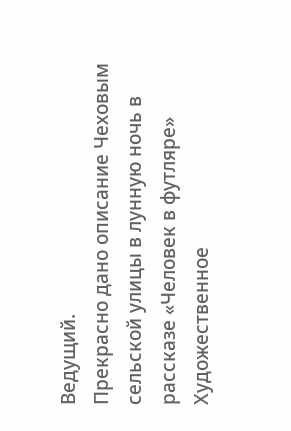Ведущий.
Прекрасно дано описание Чеховым сельской улицы в лунную ночь в рассказе «Человек в футляре»
Художественное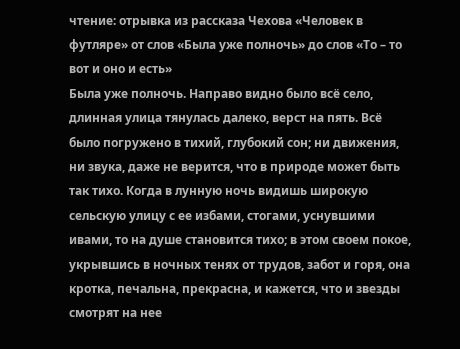чтение: отрывка из рассказа Чехова «Человек в футляре» от слов «Была уже полночь» до слов «То – то вот и оно и есть»
Была уже полночь. Направо видно было всё село, длинная улица тянулась далеко, верст на пять. Всё было погружено в тихий, глубокий сон; ни движения, ни звука, даже не верится, что в природе может быть так тихо. Когда в лунную ночь видишь широкую сельскую улицу с ее избами, стогами, уснувшими ивами, то на душе становится тихо; в этом своем покое, укрывшись в ночных тенях от трудов, забот и горя, она кротка, печальна, прекрасна, и кажется, что и звезды смотрят на нее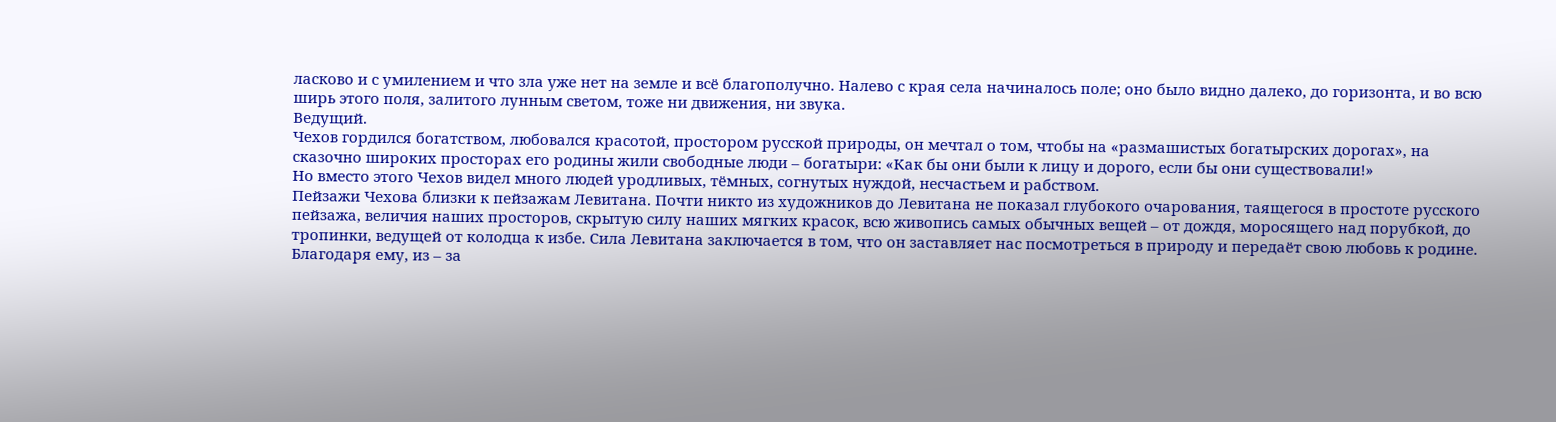ласково и с умилением и что зла уже нет на земле и всё благополучно. Налево с края села начиналось поле; оно было видно далеко, до горизонта, и во всю ширь этого поля, залитого лунным светом, тоже ни движения, ни звука.
Ведущий.
Чехов гордился богатством, любовался красотой, простором русской природы, он мечтал о том, чтобы на «размашистых богатырских дорогах», на сказочно широких просторах его родины жили свободные люди – богатыри: «Как бы они были к лицу и дорого, если бы они существовали!»
Но вместо этого Чехов видел много людей уродливых, тёмных, согнутых нуждой, несчастьем и рабством.
Пейзажи Чехова близки к пейзажам Левитана. Почти никто из художников до Левитана не показал глубокого очарования, таящегося в простоте русского пейзажа, величия наших просторов, скрытую силу наших мягких красок, всю живопись самых обычных вещей – от дождя, моросящего над порубкой, до тропинки, ведущей от колодца к избе. Сила Левитана заключается в том, что он заставляет нас посмотреться в природу и передаёт свою любовь к родине. Благодаря ему, из – за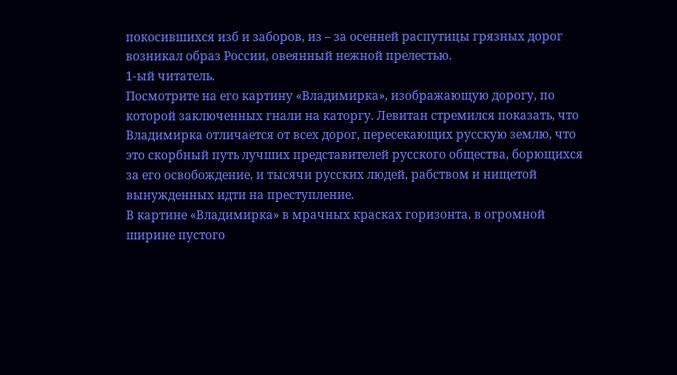покосившихся изб и заборов, из – за осенней распутицы грязных дорог возникал образ России, овеянный нежной прелестью.
1-ый читатель.
Посмотрите на его картину «Владимирка», изображающую дорогу, по которой заключенных гнали на каторгу. Левитан стремился показать, что Владимирка отличается от всех дорог, пересекающих русскую землю, что это скорбный путь лучших представителей русского общества, борющихся за его освобождение, и тысячи русских людей, рабством и нищетой вынужденных идти на преступление.
В картине «Владимирка» в мрачных красках горизонта, в огромной ширине пустого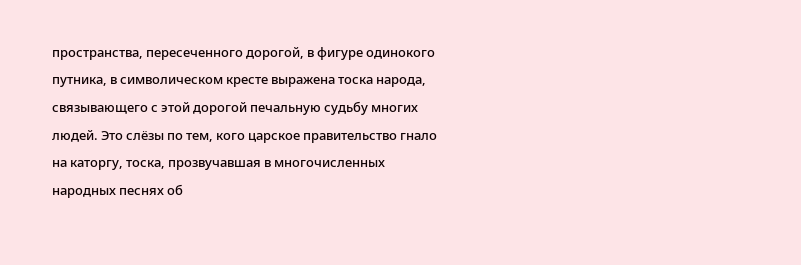пространства, пересеченного дорогой, в фигуре одинокого путника, в символическом кресте выражена тоска народа, связывающего с этой дорогой печальную судьбу многих людей. Это слёзы по тем, кого царское правительство гнало на каторгу, тоска, прозвучавшая в многочисленных народных песнях об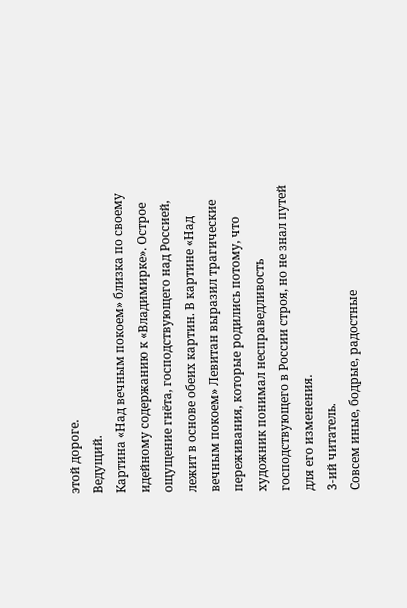этой дороге.
Ведущий.
Картина «Над вечным покоем» близка по своему идейному содержанию к «Владимирке». Острое ощущение гнёта, господствующего над Россией, лежит в основе обеих картин. В картине «Над вечным покоем» Левитан выразил трагические переживания, которые родились потому, что художник понимал несправедливость господствующего в России строя, но не знал путей для его изменения.
3-ий читатель.
Совсем иные, бодрые, радостные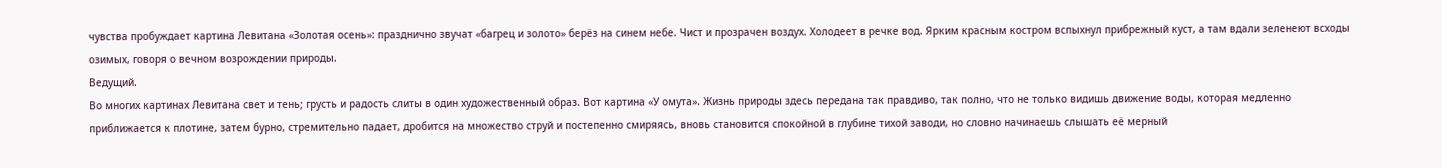чувства пробуждает картина Левитана «Золотая осень»: празднично звучат «багрец и золото» берёз на синем небе. Чист и прозрачен воздух. Холодеет в речке вод. Ярким красным костром вспыхнул прибрежный куст, а там вдали зеленеют всходы озимых, говоря о вечном возрождении природы.
Ведущий.
Во многих картинах Левитана свет и тень; грусть и радость слиты в один художественный образ. Вот картина «У омута». Жизнь природы здесь передана так правдиво, так полно, что не только видишь движение воды, которая медленно приближается к плотине, затем бурно, стремительно падает, дробится на множество струй и постепенно смиряясь, вновь становится спокойной в глубине тихой заводи, но словно начинаешь слышать её мерный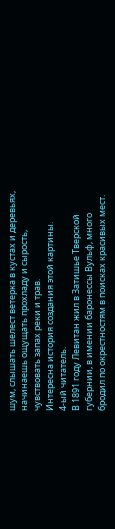шум, слышать шелест ветерка в кустах и деревьях, начинаешь ощущать прохладу и сырость, чувствовать запах реки и трав.
Интересна история создания этой картины.
4-ый читатель.
В 1891 году Левитан жил в Затишье Тверской губернии, в имении баронессы Вульф, много бродил по окрестностям в поисках красивых мест.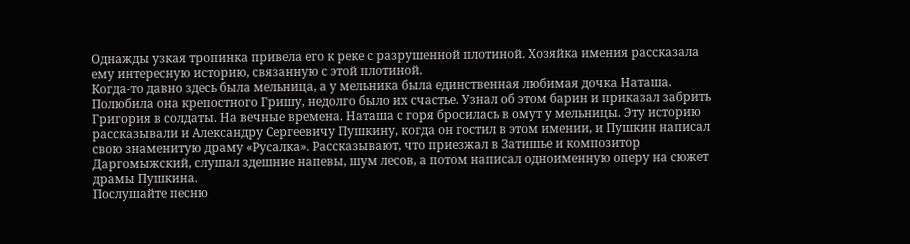Однажды узкая тропинка привела его к реке с разрушенной плотиной. Хозяйка имения рассказала ему интересную историю, связанную с этой плотиной.
Когда-то давно здесь была мельница, а у мельника была единственная любимая дочка Наташа. Полюбила она крепостного Гришу, недолго было их счастье. Узнал об этом барин и приказал забрить Григория в солдаты. На вечные времена. Наташа с горя бросилась в омут у мельницы. Эту историю рассказывали и Александру Сергеевичу Пушкину, когда он гостил в этом имении, и Пушкин написал свою знаменитую драму «Русалка». Рассказывают, что приезжал в Затишье и композитор Даргомыжский, слушал здешние напевы, шум лесов, а потом написал одноименную оперу на сюжет драмы Пушкина.
Послушайте песню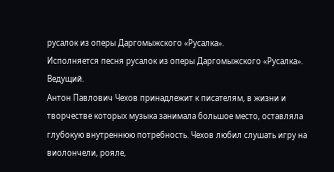русалок из оперы Даргомыжского «Русалка».
Исполняется песня русалок из оперы Даргомыжского «Русалка».
Ведущий.
Антон Павлович Чехов принадлежит к писателям, в жизни и творчестве которых музыка занимала большое место, оставляла глубокую внутреннюю потребность. Чехов любил слушать игру на виолончели, рояле,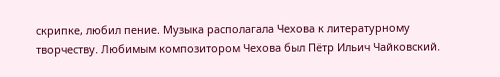скрипке, любил пение. Музыка располагала Чехова к литературному творчеству. Любимым композитором Чехова был Пётр Ильич Чайковский.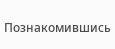Познакомившись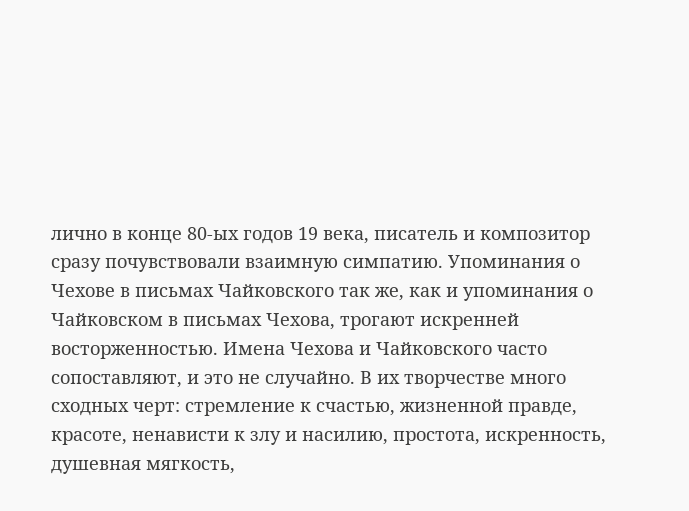лично в конце 80-ых годов 19 века, писатель и композитор сразу почувствовали взаимную симпатию. Упоминания о Чехове в письмах Чайковского так же, как и упоминания о Чайковском в письмах Чехова, трогают искренней восторженностью. Имена Чехова и Чайковского часто сопоставляют, и это не случайно. В их творчестве много сходных черт: стремление к счастью, жизненной правде, красоте, ненависти к злу и насилию, простота, искренность, душевная мягкость,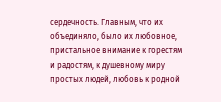сердечность. Главным, что их объединяло, было их любовное, пристальное внимание к горестям и радостям, к душевному миру простых людей, любовь к родной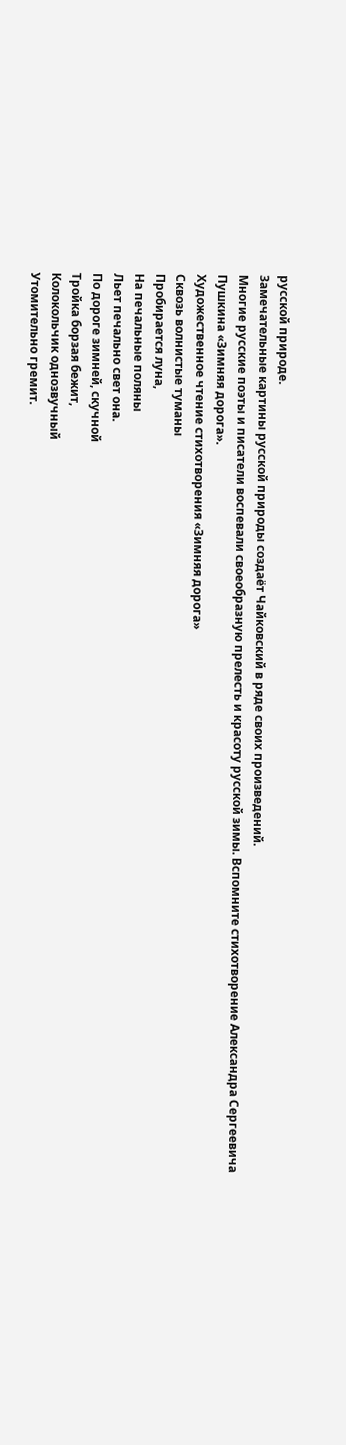русской природе.
Замечательные картины русской природы создаёт Чайковский в ряде своих произведений.
Многие русские поэты и писатели воспевали своеобразную прелесть и красоту русской зимы. Вспомните стихотворение Александра Сергеевича Пушкина «Зимняя дорога».
Художественное чтение стихотворения «Зимняя дорога»
Сквозь волнистые туманы
Пробирается луна,
На печальные поляны
Льет печально свет она.
По дороге зимней, скучной
Тройка борзая бежит,
Колокольчик однозвучный
Утомительно гремит.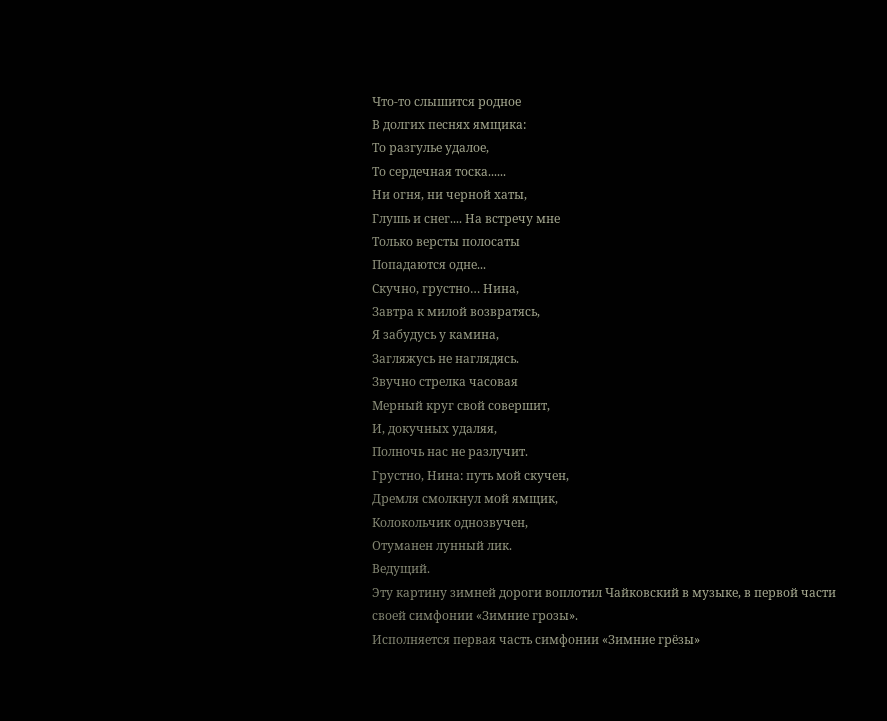Что-то слышится родное
В долгих песнях ямщика:
То разгулье удалое,
То сердечная тоска......
Ни огня, ни черной хаты,
Глушь и снег.... На встречу мне
Только версты полосаты
Попадаются одне...
Скучно, грустно… Нина,
Завтра к милой возвратясь,
Я забудусь у камина,
Загляжусь не наглядясь.
Звучно стрелка часовая
Мерный круг свой совершит,
И, докучных удаляя,
Полночь нас не разлучит.
Грустно, Нина: путь мой скучен,
Дремля смолкнул мой ямщик,
Колокольчик однозвучен,
Отуманен лунный лик.
Ведущий.
Эту картину зимней дороги воплотил Чайковский в музыке, в первой части своей симфонии «Зимние грозы».
Исполняется первая часть симфонии «Зимние грёзы»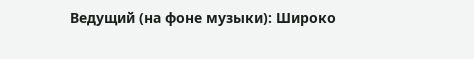Ведущий (на фоне музыки): Широко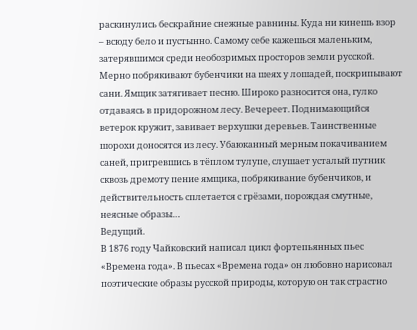раскинулись бескрайние снежные равнины. Куда ни кинешь взор – всюду бело и пустынно. Самому себе кажешься маленьким, затерявшимся среди необозримых просторов земли русской. Мерно побрякивают бубенчики на шеях у лошадей, поскрипывают сани. Ямщик затягивает песню. Широко разносится она, гулко отдаваясь в придорожном лесу. Вечереет. Поднимающийся ветерок кружит, завивает верхушки деревьев. Таинственные шорохи доносятся из лесу. Убаюканный мерным покачиванием саней, пригревшись в тёплом тулупе, слушает усталый путник сквозь дремоту пение ямщика, побрякивание бубенчиков, и действительность сплетается с грёзами, порождая смутные, неясные образы…
Ведущий.
В 1876 году Чайковский написал цикл фортепьянных пьес «Времена года». В пьесах «Времена года» он любовно нарисовал поэтические образы русской природы, которую он так страстно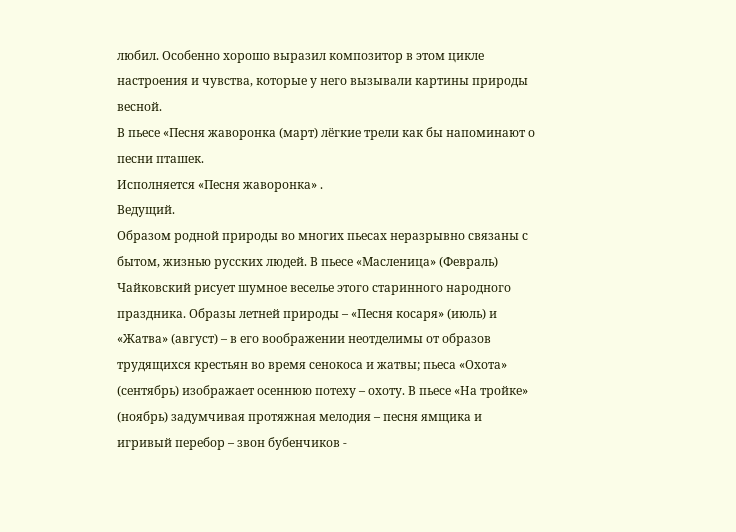любил. Особенно хорошо выразил композитор в этом цикле настроения и чувства, которые у него вызывали картины природы весной.
В пьесе «Песня жаворонка (март) лёгкие трели как бы напоминают о песни пташек.
Исполняется «Песня жаворонка» .
Ведущий.
Образом родной природы во многих пьесах неразрывно связаны с бытом, жизнью русских людей. В пьесе «Масленица» (Февраль) Чайковский рисует шумное веселье этого старинного народного праздника. Образы летней природы – «Песня косаря» (июль) и «Жатва» (август) – в его воображении неотделимы от образов трудящихся крестьян во время сенокоса и жатвы; пьеса «Охота» (сентябрь) изображает осеннюю потеху – охоту. В пьесе «На тройке» (ноябрь) задумчивая протяжная мелодия – песня ямщика и игривый перебор – звон бубенчиков -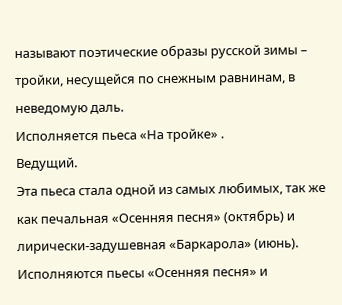называют поэтические образы русской зимы – тройки, несущейся по снежным равнинам, в неведомую даль.
Исполняется пьеса «На тройке» .
Ведущий.
Эта пьеса стала одной из самых любимых, так же как печальная «Осенняя песня» (октябрь) и лирически-задушевная «Баркарола» (июнь).
Исполняются пьесы «Осенняя песня» и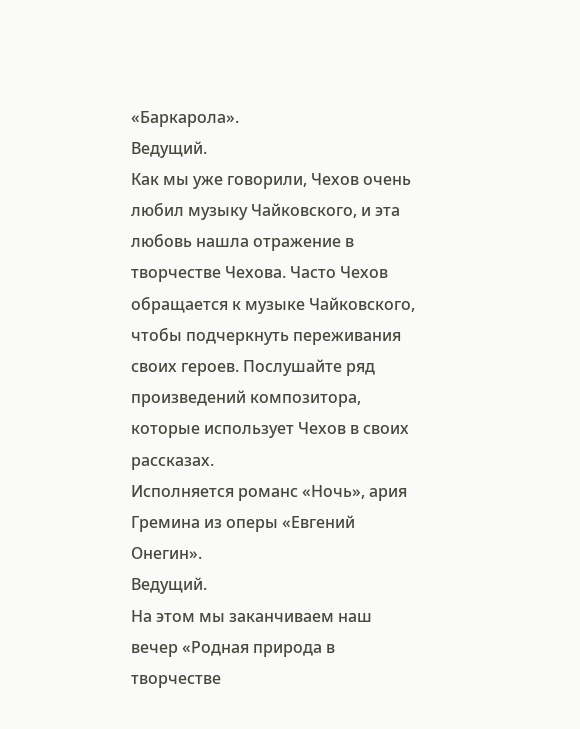«Баркарола».
Ведущий.
Как мы уже говорили, Чехов очень любил музыку Чайковского, и эта любовь нашла отражение в творчестве Чехова. Часто Чехов обращается к музыке Чайковского, чтобы подчеркнуть переживания своих героев. Послушайте ряд произведений композитора, которые использует Чехов в своих рассказах.
Исполняется романс «Ночь», ария Гремина из оперы «Евгений Онегин».
Ведущий.
На этом мы заканчиваем наш вечер «Родная природа в творчестве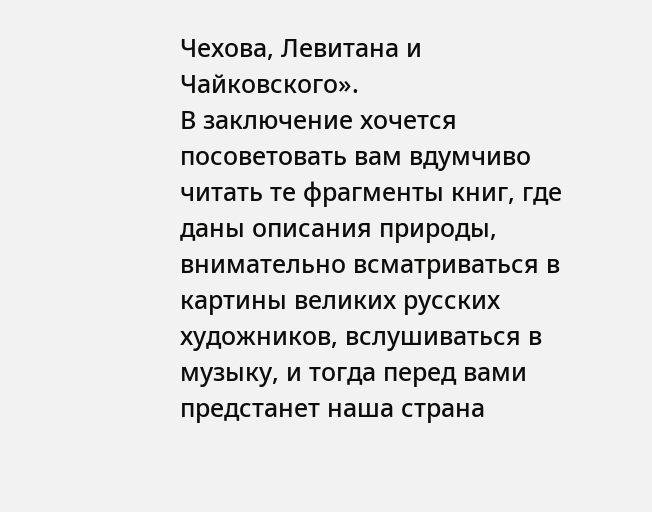Чехова, Левитана и Чайковского».
В заключение хочется посоветовать вам вдумчиво читать те фрагменты книг, где даны описания природы, внимательно всматриваться в картины великих русских художников, вслушиваться в музыку, и тогда перед вами предстанет наша страна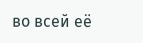во всей её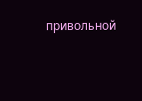привольной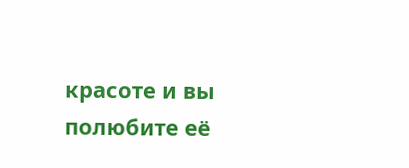красоте и вы полюбите её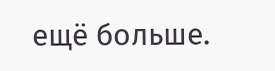ещё больше.